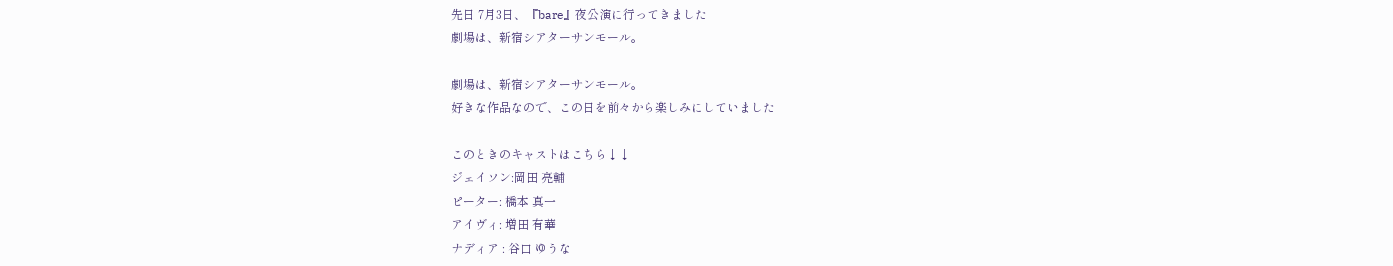先日 7月3日、『bare』夜公演に行ってきました
劇場は、新宿シアターサンモール。

劇場は、新宿シアターサンモール。
好きな作品なので、この日を前々から楽しみにしていました

このときのキャストはこちら↓↓
ジェイソン:岡田 亮輔
ピーター: 橋本 真一
アイヴィ: 増田 有華
ナディア : 谷口 ゆうな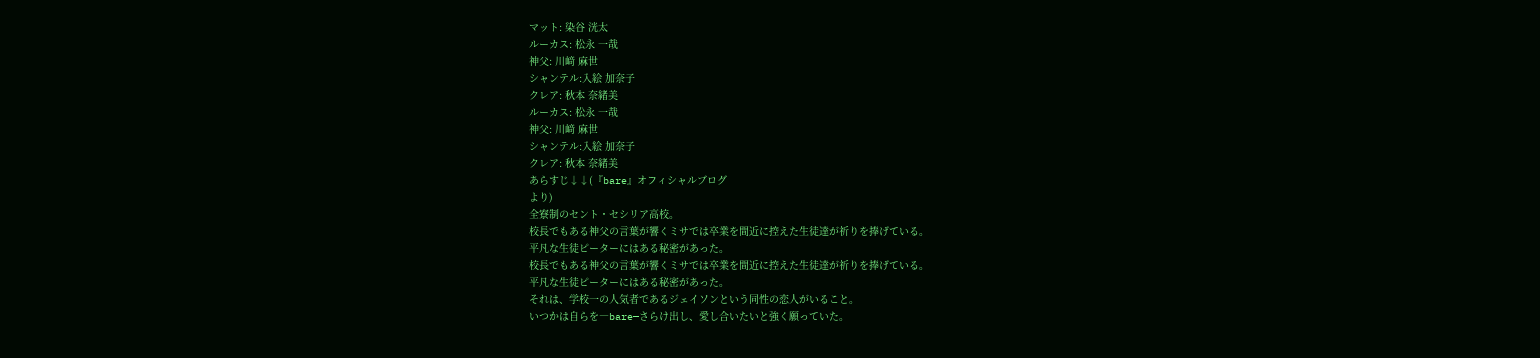マット: 染谷 洸太
ルーカス: 松永 一哉
神父: 川﨑 麻世
シャンテル:入絵 加奈子
クレア: 秋本 奈緒美
ルーカス: 松永 一哉
神父: 川﨑 麻世
シャンテル:入絵 加奈子
クレア: 秋本 奈緒美
あらすじ↓↓(『bare』オフィシャルブログ
より)
全寮制のセント・セシリア高校。
校長でもある神父の言葉が響くミサでは卒業を間近に控えた生徒達が祈りを捧げている。
平凡な生徒ピーターにはある秘密があった。
校長でもある神父の言葉が響くミサでは卒業を間近に控えた生徒達が祈りを捧げている。
平凡な生徒ピーターにはある秘密があった。
それは、学校一の人気者であるジェイソンという同性の恋人がいること。
いつかは自らを―bare—さらけ出し、愛し合いたいと強く願っていた。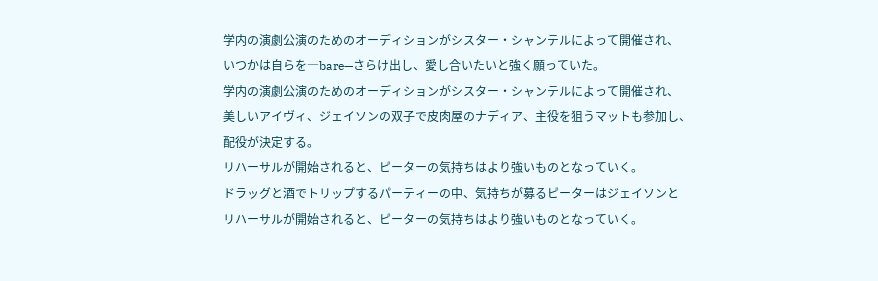学内の演劇公演のためのオーディションがシスター・シャンテルによって開催され、
いつかは自らを―bare—さらけ出し、愛し合いたいと強く願っていた。
学内の演劇公演のためのオーディションがシスター・シャンテルによって開催され、
美しいアイヴィ、ジェイソンの双子で皮肉屋のナディア、主役を狙うマットも参加し、
配役が決定する。
リハーサルが開始されると、ピーターの気持ちはより強いものとなっていく。
ドラッグと酒でトリップするパーティーの中、気持ちが募るピーターはジェイソンと
リハーサルが開始されると、ピーターの気持ちはより強いものとなっていく。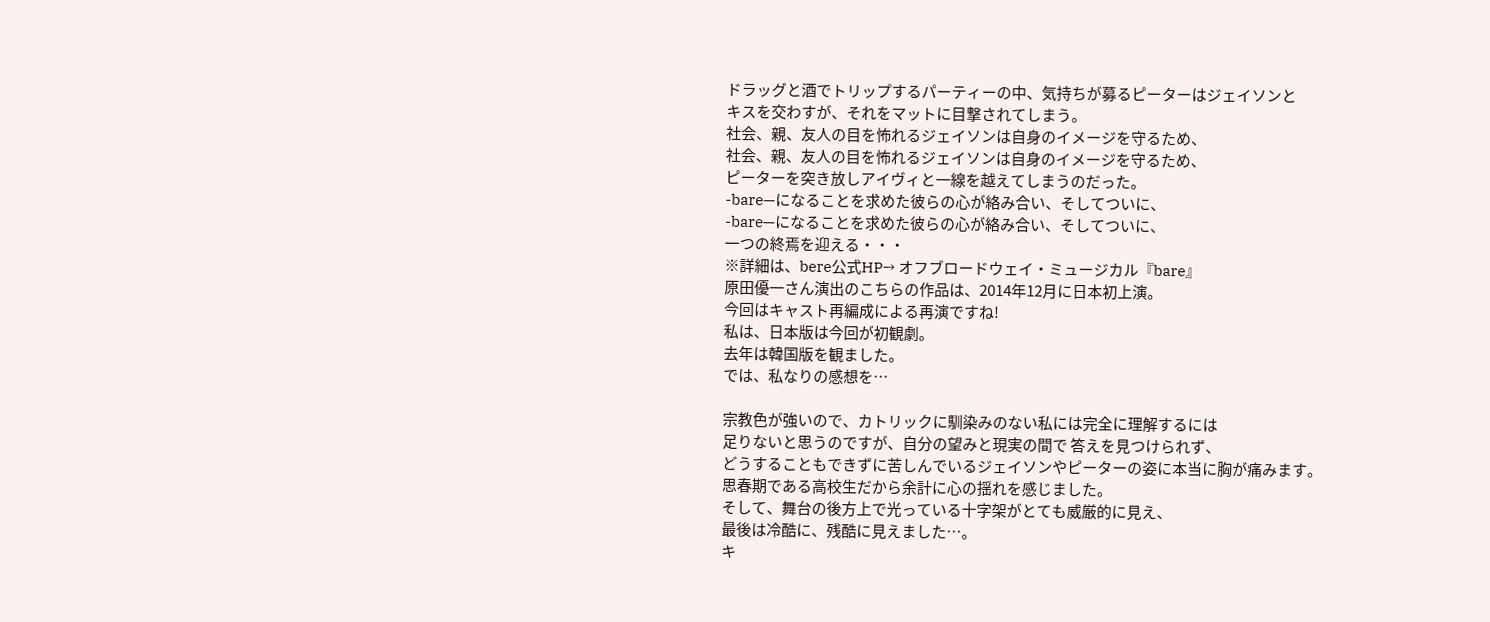ドラッグと酒でトリップするパーティーの中、気持ちが募るピーターはジェイソンと
キスを交わすが、それをマットに目撃されてしまう。
社会、親、友人の目を怖れるジェイソンは自身のイメージを守るため、
社会、親、友人の目を怖れるジェイソンは自身のイメージを守るため、
ピーターを突き放しアイヴィと一線を越えてしまうのだった。
-bare—になることを求めた彼らの心が絡み合い、そしてついに、
-bare—になることを求めた彼らの心が絡み合い、そしてついに、
一つの終焉を迎える・・・
※詳細は、bere公式HP→ オフブロードウェイ・ミュージカル『bare』
原田優一さん演出のこちらの作品は、2014年12月に日本初上演。
今回はキャスト再編成による再演ですね!
私は、日本版は今回が初観劇。
去年は韓国版を観ました。
では、私なりの感想を…

宗教色が強いので、カトリックに馴染みのない私には完全に理解するには
足りないと思うのですが、自分の望みと現実の間で 答えを見つけられず、
どうすることもできずに苦しんでいるジェイソンやピーターの姿に本当に胸が痛みます。
思春期である高校生だから余計に心の揺れを感じました。
そして、舞台の後方上で光っている十字架がとても威厳的に見え、
最後は冷酷に、残酷に見えました…。
キ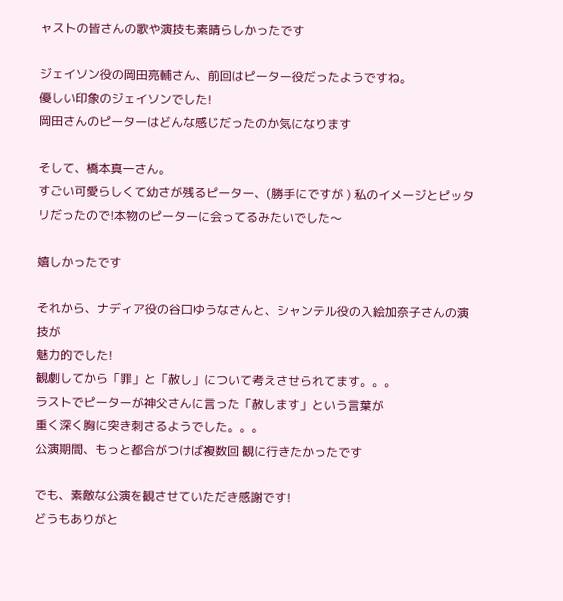ャストの皆さんの歌や演技も素晴らしかったです

ジェイソン役の岡田亮輔さん、前回はピーター役だったようですね。
優しい印象のジェイソンでした!
岡田さんのピーターはどんな感じだったのか気になります

そして、橋本真一さん。
すごい可愛らしくて幼さが残るピーター、(勝手にですが ) 私のイメージとピッタリだったので!本物のピーターに会ってるみたいでした〜

嬉しかったです

それから、ナディア役の谷口ゆうなさんと、シャンテル役の入絵加奈子さんの演技が
魅力的でした!
観劇してから「罪」と「赦し」について考えさせられてます。。。
ラストでピーターが神父さんに言った「赦します」という言葉が
重く深く胸に突き刺さるようでした。。。
公演期間、もっと都合がつけば複数回 観に行きたかったです

でも、素敵な公演を観させていただき感謝です!
どうもありがと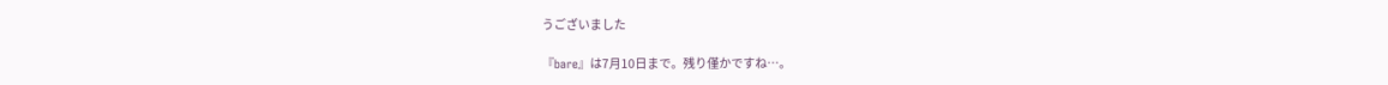うございました

『bare』は7月10日まで。残り僅かですね…。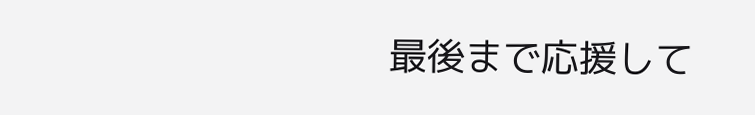最後まで応援して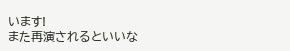います!
また再演されるといいな